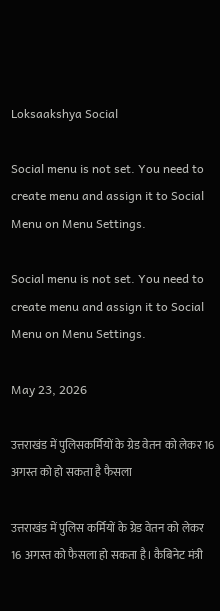Loksaakshya Social

Social menu is not set. You need to create menu and assign it to Social Menu on Menu Settings.

Social menu is not set. You need to create menu and assign it to Social Menu on Menu Settings.

May 23, 2026

उत्तराखंड में पुलिसकर्मियों के ग्रेड वेतन को लेकर 16 अगस्त को हो सकता है फैसला

उत्तराखंड में पुलिस कर्मियों के ग्रेड वेतन को लेकर 16 अगस्त को फैसला हो सकता है। कैबिनेट मंत्री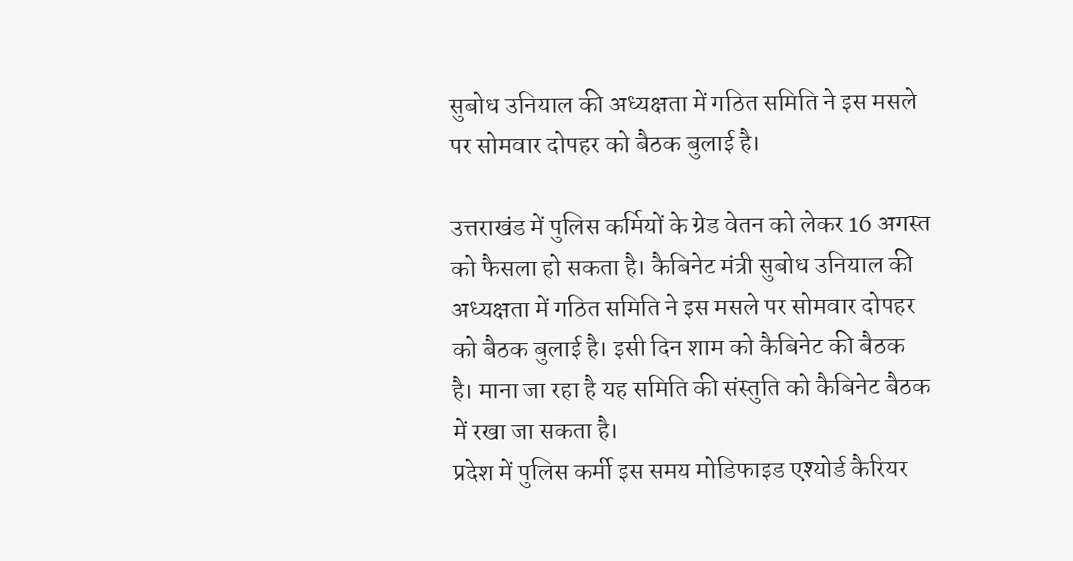सुबोध उनियाल की अध्यक्षता में गठित समिति ने इस मसले पर सोमवार दोपहर को बैठक बुलाई है।

उत्तराखंड में पुलिस कर्मियों के ग्रेड वेतन को लेकर 16 अगस्त को फैसला हो सकता है। कैबिनेट मंत्री सुबोध उनियाल की अध्यक्षता में गठित समिति ने इस मसले पर सोमवार दोपहर को बैठक बुलाई है। इसी दिन शाम को कैबिनेट की बैठक है। माना जा रहा है यह समिति की संस्तुति को कैबिनेट बैठक में रखा जा सकता है।
प्रदेश में पुलिस कर्मी इस समय मोडिफाइड एश्योर्ड कैरियर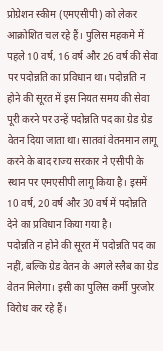प्रोग्रेशन स्कीम (एमएसीपी) को लेकर आक्रोशित चल रहे हैं। पुलिस महकमे में पहले 10 वर्ष, 16 वर्ष और 26 वर्ष की सेवा पर पदोन्नति का प्रविधान था। पदोन्नति न होने की सूरत में इस नियत समय की सेवा पूरी करने पर उन्हें पदोन्नति पद का ग्रेड ग्रेड वेतन दिया जाता था। सातवां वेतनमान लागू करने के बाद राज्य सरकार ने एसीपी के स्थान पर एमएसीपी लागू किया है। इसमें 10 वर्ष, 20 वर्ष और 30 वर्ष में पदोन्नति देने का प्रविधान किया गया है।
पदोन्नति न होने की सूरत में पदोन्नति पद का नहीं, बल्कि ग्रेड वेतन के अगले स्लैब का ग्रेड वेतन मिलेगा। इसी का पुलिस कर्मी पुरजोर विरोध कर रहे हैं।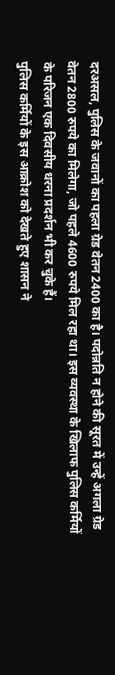दरअसल, पुलिस के जवानों का पहला ग्रेड वेतन 2400 का है। पदोन्नति न होने की सूरत में उन्हें अगला ग्रेड वेतन 2800 रुपये का मिलेगा, जो पहले 4600 रुपये मिल रहा था। इस व्यवस्था के खिलाफ पुलिस कर्मियों के परिजन एक दिवसीय धरना प्रदर्शन भी कर चुके हैं।
पुलिस कर्मियों के इस आक्रोश को देखते हुए शासन ने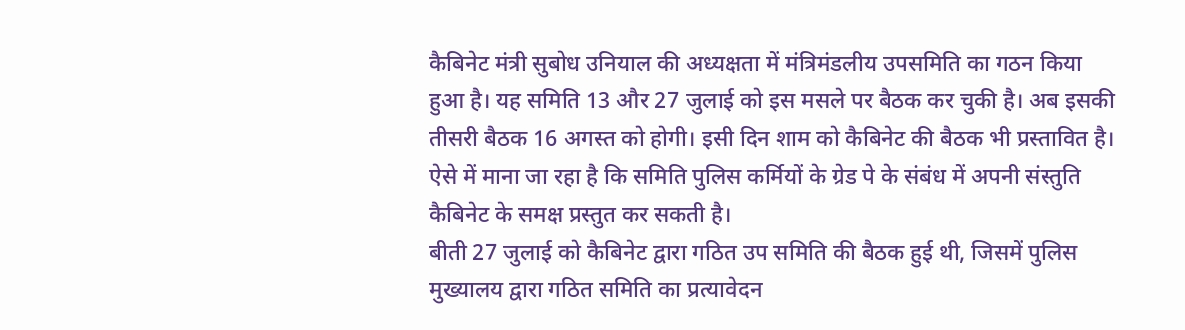कैबिनेट मंत्री सुबोध उनियाल की अध्यक्षता में मंत्रिमंडलीय उपसमिति का गठन किया हुआ है। यह समिति 13 और 27 जुलाई को इस मसले पर बैठक कर चुकी है। अब इसकी तीसरी बैठक 16 अगस्त को होगी। इसी दिन शाम को कैबिनेट की बैठक भी प्रस्तावित है। ऐसे में माना जा रहा है कि समिति पुलिस कर्मियों के ग्रेड पे के संबंध में अपनी संस्तुति कैबिनेट के समक्ष प्रस्तुत कर सकती है।
बीती 27 जुलाई को कैबिनेट द्वारा गठित उप समिति की बैठक हुई थी, जिसमें पुलिस मुख्यालय द्वारा गठित समिति का प्रत्यावेदन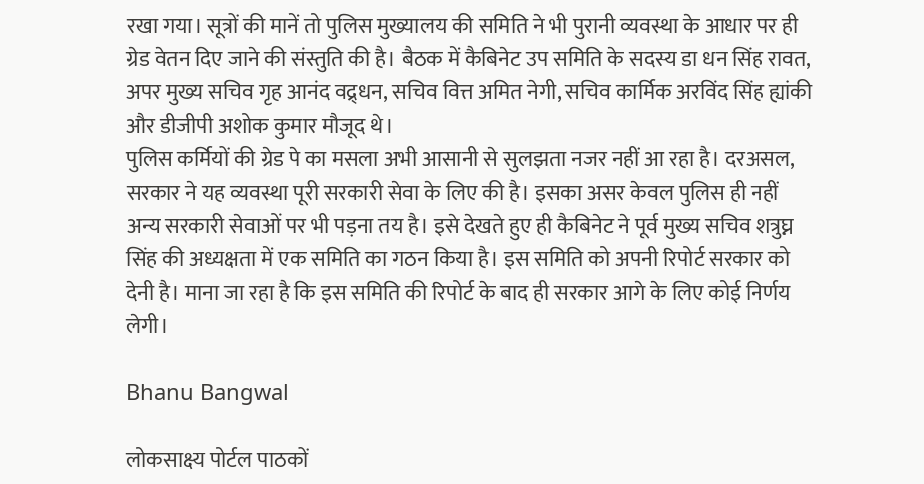रखा गया। सूत्रों की मानें तो पुलिस मुख्यालय की समिति ने भी पुरानी व्यवस्था के आधार पर ही ग्रेड वेतन दिए जाने की संस्तुति की है। बैठक में कैबिनेट उप समिति के सदस्य डा धन सिंह रावत, अपर मुख्य सचिव गृह आनंद वद्र्धन, सचिव वित्त अमित नेगी, सचिव कार्मिक अरविंद सिंह ह्यांकी और डीजीपी अशोक कुमार मौजूद थे।
पुलिस कर्मियों की ग्रेड पे का मसला अभी आसानी से सुलझता नजर नहीं आ रहा है। दरअसल, सरकार ने यह व्यवस्था पूरी सरकारी सेवा के लिए की है। इसका असर केवल पुलिस ही नहीं अन्य सरकारी सेवाओं पर भी पड़ना तय है। इसे देखते हुए ही कैबिनेट ने पूर्व मुख्य सचिव शत्रुघ्न सिंह की अध्यक्षता में एक समिति का गठन किया है। इस समिति को अपनी रिपोर्ट सरकार को देनी है। माना जा रहा है कि इस समिति की रिपोर्ट के बाद ही सरकार आगे के लिए कोई निर्णय लेगी।

Bhanu Bangwal

लोकसाक्ष्य पोर्टल पाठकों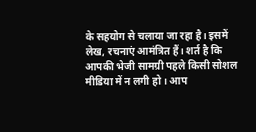के सहयोग से चलाया जा रहा है। इसमें लेख, रचनाएं आमंत्रित हैं। शर्त है कि आपकी भेजी सामग्री पहले किसी सोशल मीडिया में न लगी हो। आप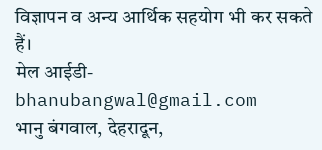विज्ञापन व अन्य आर्थिक सहयोग भी कर सकते हैं।
मेल आईडी-bhanubangwal@gmail.com
भानु बंगवाल, देहरादून,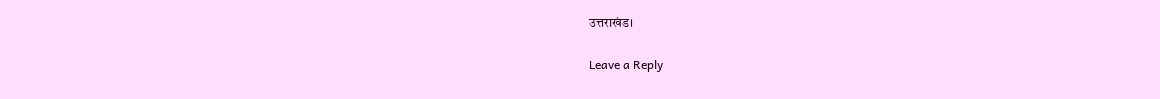उत्तराखंड।

Leave a Reply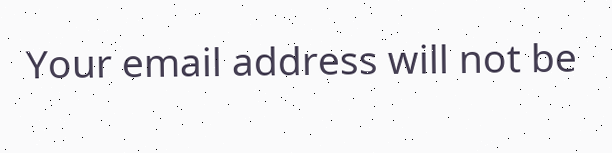Your email address will not be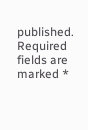published. Required fields are marked *